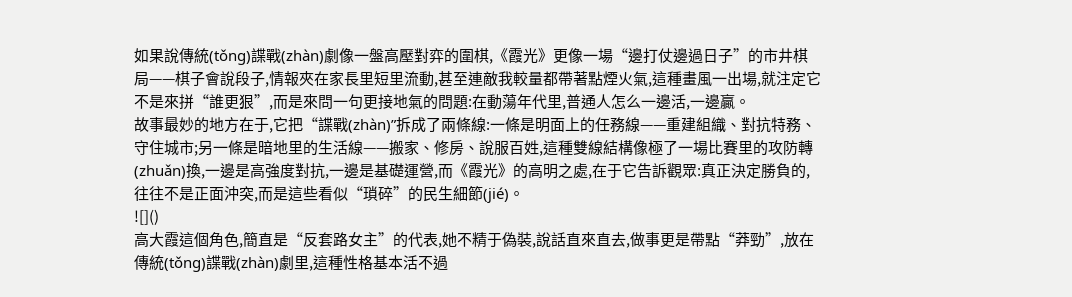如果說傳統(tǒng)諜戰(zhàn)劇像一盤高壓對弈的圍棋,《霞光》更像一場“邊打仗邊過日子”的市井棋局——棋子會說段子,情報夾在家長里短里流動,甚至連敵我較量都帶著點煙火氣,這種畫風一出場,就注定它不是來拼“誰更狠”,而是來問一句更接地氣的問題:在動蕩年代里,普通人怎么一邊活,一邊贏。
故事最妙的地方在于,它把“諜戰(zhàn)”拆成了兩條線:一條是明面上的任務線——重建組織、對抗特務、守住城市;另一條是暗地里的生活線——搬家、修房、說服百姓,這種雙線結構像極了一場比賽里的攻防轉(zhuǎn)換,一邊是高強度對抗,一邊是基礎運營,而《霞光》的高明之處,在于它告訴觀眾:真正決定勝負的,往往不是正面沖突,而是這些看似“瑣碎”的民生細節(jié)。
![]()
高大霞這個角色,簡直是“反套路女主”的代表,她不精于偽裝,說話直來直去,做事更是帶點“莽勁”,放在傳統(tǒng)諜戰(zhàn)劇里,這種性格基本活不過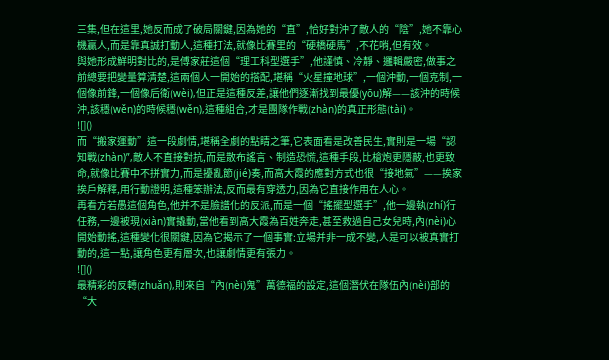三集,但在這里,她反而成了破局關鍵,因為她的“直”,恰好對沖了敵人的“陰”,她不靠心機贏人,而是靠真誠打動人,這種打法,就像比賽里的“硬橋硬馬”,不花哨,但有效。
與她形成鮮明對比的,是傅家莊這個“理工科型選手”,他謹慎、冷靜、邏輯嚴密,做事之前總要把變量算清楚,這兩個人一開始的搭配,堪稱“火星撞地球”,一個沖動,一個克制,一個像前鋒,一個像后衛(wèi),但正是這種反差,讓他們逐漸找到最優(yōu)解——該沖的時候沖,該穩(wěn)的時候穩(wěn),這種組合,才是團隊作戰(zhàn)的真正形態(tài)。
![]()
而“搬家運動”這一段劇情,堪稱全劇的點睛之筆,它表面看是改善民生,實則是一場“認知戰(zhàn)”,敵人不直接對抗,而是散布謠言、制造恐慌,這種手段,比槍炮更隱蔽,也更致命,就像比賽中不拼實力,而是擾亂節(jié)奏,而高大霞的應對方式也很“接地氣”——挨家挨戶解釋,用行動證明,這種笨辦法,反而最有穿透力,因為它直接作用在人心。
再看方若愚這個角色,他并不是臉譜化的反派,而是一個“搖擺型選手”,他一邊執(zhí)行任務,一邊被現(xiàn)實撬動,當他看到高大霞為百姓奔走,甚至救過自己女兒時,內(nèi)心開始動搖,這種變化很關鍵,因為它揭示了一個事實:立場并非一成不變,人是可以被真實打動的,這一點,讓角色更有層次,也讓劇情更有張力。
![]()
最精彩的反轉(zhuǎn),則來自“內(nèi)鬼”萬德福的設定,這個潛伏在隊伍內(nèi)部的“大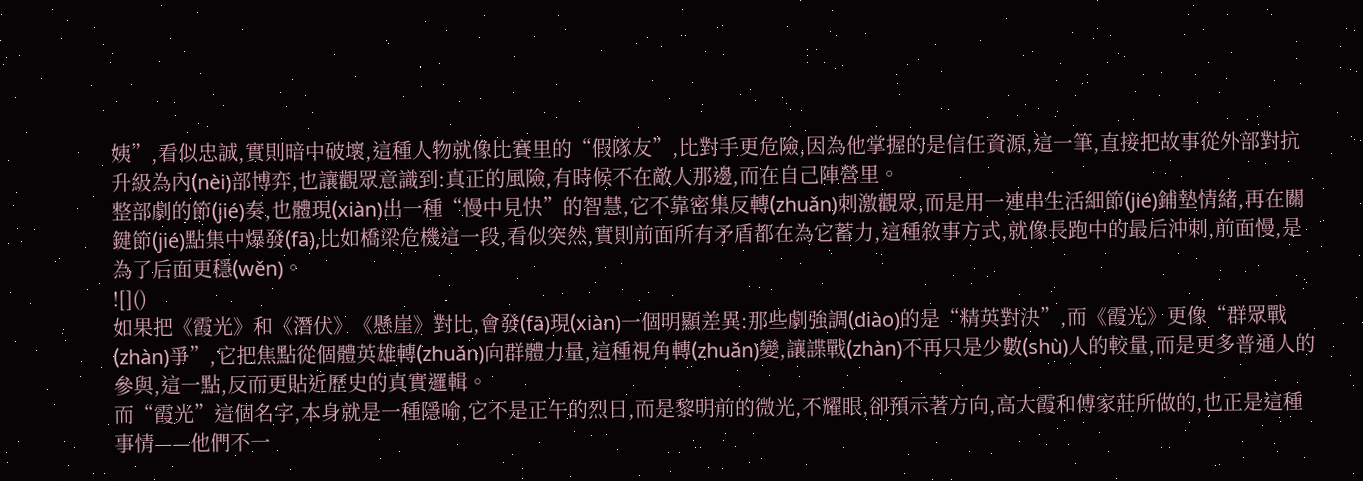姨”,看似忠誠,實則暗中破壞,這種人物就像比賽里的“假隊友”,比對手更危險,因為他掌握的是信任資源,這一筆,直接把故事從外部對抗升級為內(nèi)部博弈,也讓觀眾意識到:真正的風險,有時候不在敵人那邊,而在自己陣營里。
整部劇的節(jié)奏,也體現(xiàn)出一種“慢中見快”的智慧,它不靠密集反轉(zhuǎn)刺激觀眾,而是用一連串生活細節(jié)鋪墊情緒,再在關鍵節(jié)點集中爆發(fā),比如橋梁危機這一段,看似突然,實則前面所有矛盾都在為它蓄力,這種敘事方式,就像長跑中的最后沖刺,前面慢,是為了后面更穩(wěn)。
![]()
如果把《霞光》和《潛伏》《懸崖》對比,會發(fā)現(xiàn)一個明顯差異:那些劇強調(diào)的是“精英對決”,而《霞光》更像“群眾戰(zhàn)爭”,它把焦點從個體英雄轉(zhuǎn)向群體力量,這種視角轉(zhuǎn)變,讓諜戰(zhàn)不再只是少數(shù)人的較量,而是更多普通人的參與,這一點,反而更貼近歷史的真實邏輯。
而“霞光”這個名字,本身就是一種隱喻,它不是正午的烈日,而是黎明前的微光,不耀眼,卻預示著方向,高大霞和傅家莊所做的,也正是這種事情——他們不一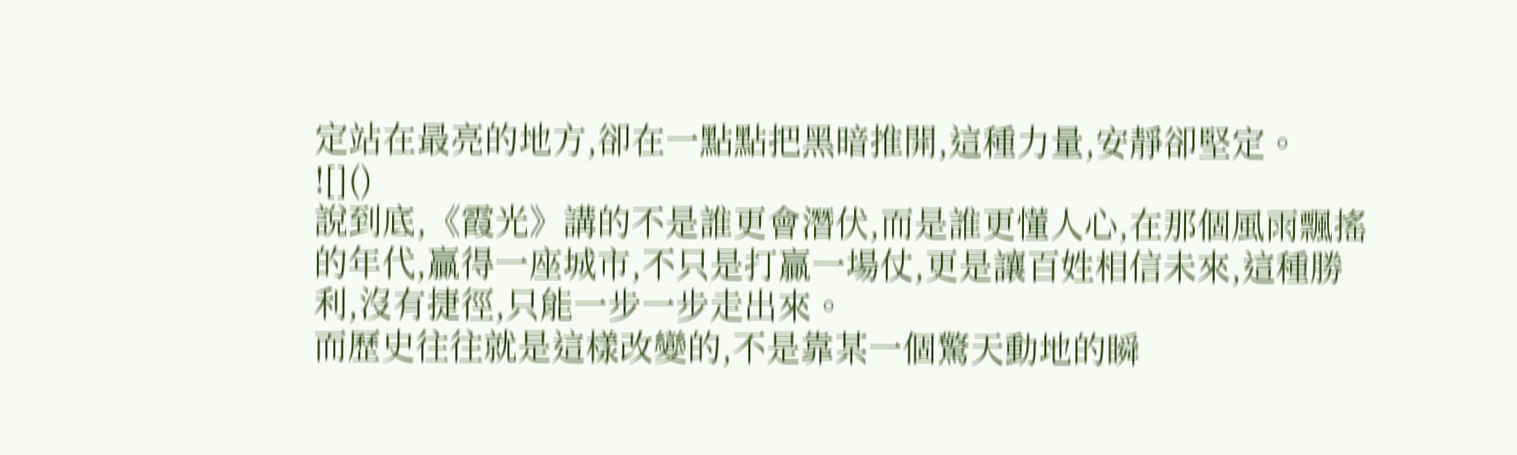定站在最亮的地方,卻在一點點把黑暗推開,這種力量,安靜卻堅定。
![]()
說到底,《霞光》講的不是誰更會潛伏,而是誰更懂人心,在那個風雨飄搖的年代,贏得一座城市,不只是打贏一場仗,更是讓百姓相信未來,這種勝利,沒有捷徑,只能一步一步走出來。
而歷史往往就是這樣改變的,不是靠某一個驚天動地的瞬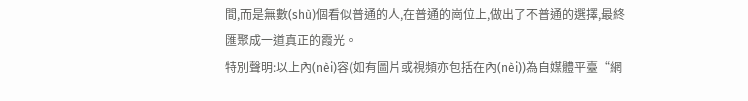間,而是無數(shù)個看似普通的人,在普通的崗位上,做出了不普通的選擇,最終匯聚成一道真正的霞光。
特別聲明:以上內(nèi)容(如有圖片或視頻亦包括在內(nèi))為自媒體平臺“網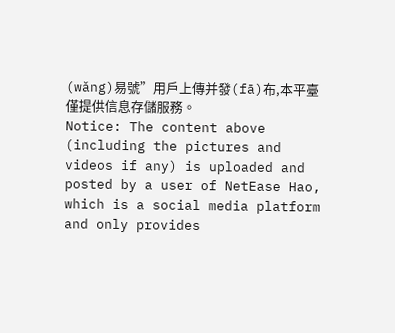(wǎng)易號”用戶上傳并發(fā)布,本平臺僅提供信息存儲服務。
Notice: The content above (including the pictures and videos if any) is uploaded and posted by a user of NetEase Hao, which is a social media platform and only provides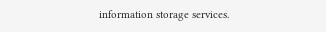information storage services.